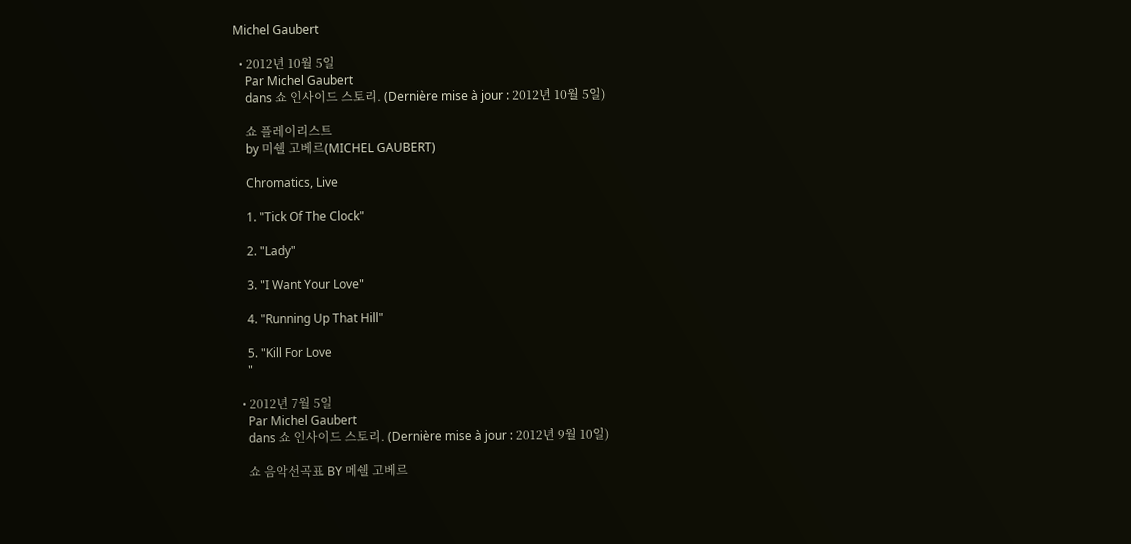Michel Gaubert

  • 2012년 10월 5일
    Par Michel Gaubert
    dans 쇼 인사이드 스토리. (Dernière mise à jour : 2012년 10월 5일)

    쇼 플레이리스트
    by 미쉘 고베르(MICHEL GAUBERT)

    Chromatics, Live

    1. "Tick Of The Clock"

    2. "Lady"

    3. "I Want Your Love"

    4. "Running Up That Hill"

    5. "Kill For Love
    "

  • 2012년 7월 5일
    Par Michel Gaubert
    dans 쇼 인사이드 스토리. (Dernière mise à jour : 2012년 9월 10일)

    쇼 음악선곡표 BY 메쉘 고베르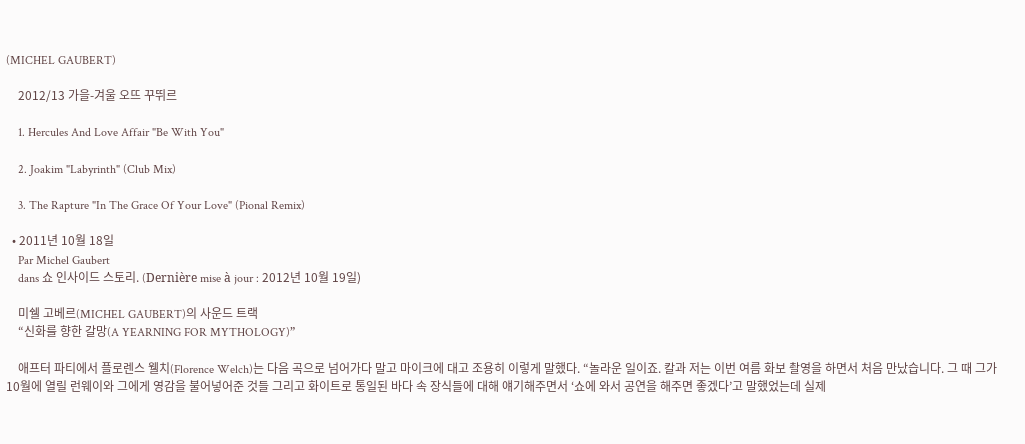(MICHEL GAUBERT)

    2012/13 가을-겨울 오뜨 꾸뛰르

    1. Hercules And Love Affair "Be With You"

    2. Joakim "Labyrinth" (Club Mix)

    3. The Rapture "In The Grace Of Your Love" (Pional Remix)

  • 2011년 10월 18일
    Par Michel Gaubert
    dans 쇼 인사이드 스토리. (Dernière mise à jour : 2012년 10월 19일)

    미쉘 고베르(MICHEL GAUBERT)의 사운드 트랙
    “신화를 향한 갈망(A YEARNING FOR MYTHOLOGY)”

    애프터 파티에서 플로렌스 웰치(Florence Welch)는 다음 곡으로 넘어가다 말고 마이크에 대고 조용히 이렇게 말했다. “놀라운 일이죠. 칼과 저는 이번 여름 화보 촬영을 하면서 처음 만났습니다. 그 때 그가 10월에 열릴 런웨이와 그에게 영감을 불어넣어준 것들 그리고 화이트로 통일된 바다 속 장식들에 대해 얘기해주면서 ‘쇼에 와서 공연을 해주면 좋겠다’고 말했었는데 실제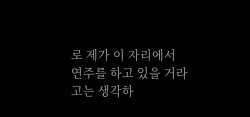로 제가 이 자리에서 연주를 하고 있을 거라고는 생각하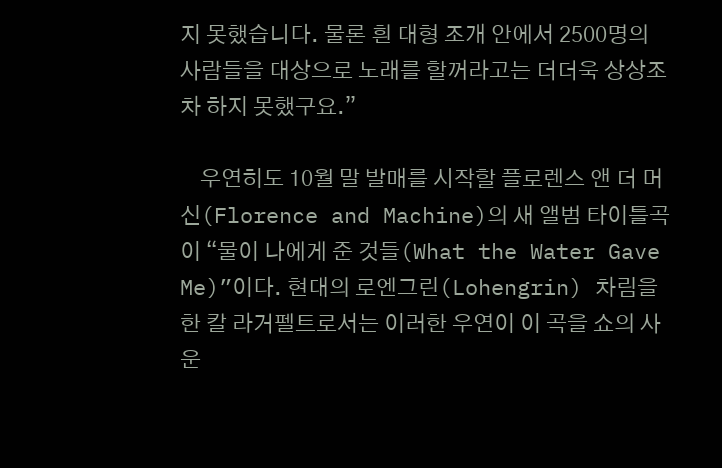지 못했습니다. 물론 흰 대형 조개 안에서 2500명의 사람들을 대상으로 노래를 할꺼라고는 더더욱 상상조차 하지 못했구요.”

    우연히도 10월 말 발매를 시작할 플로렌스 앤 더 머신(Florence and Machine)의 새 앨범 타이틀곡이 “물이 나에게 준 것들(What the Water Gave Me)”이다. 현대의 로엔그린(Lohengrin) 차림을 한 칼 라거펠트로서는 이러한 우연이 이 곡을 쇼의 사운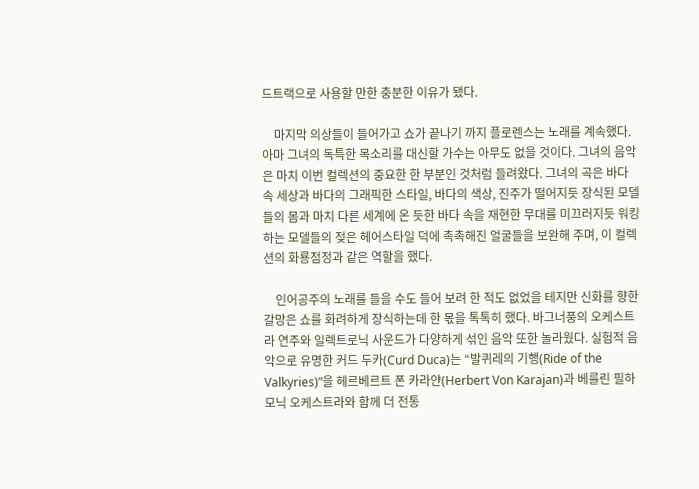드트랙으로 사용할 만한 충분한 이유가 됐다.

    마지막 의상들이 들어가고 쇼가 끝나기 까지 플로렌스는 노래를 계속했다. 아마 그녀의 독특한 목소리를 대신할 가수는 아무도 없을 것이다. 그녀의 음악은 마치 이번 컬렉션의 중요한 한 부분인 것처럼 들려왔다. 그녀의 곡은 바다 속 세상과 바다의 그래픽한 스타일, 바다의 색상, 진주가 떨어지듯 장식된 모델들의 몸과 마치 다른 세계에 온 듯한 바다 속을 재현한 무대를 미끄러지듯 워킹하는 모델들의 젖은 헤어스타일 덕에 촉촉해진 얼굴들을 보완해 주며, 이 컬렉션의 화룡점정과 같은 역할을 했다.

    인어공주의 노래를 들을 수도 들어 보려 한 적도 없었을 테지만 신화를 향한 갈망은 쇼를 화려하게 장식하는데 한 몫을 톡톡히 했다. 바그너풍의 오케스트라 연주와 일렉트로닉 사운드가 다양하게 섞인 음악 또한 놀라웠다. 실험적 음악으로 유명한 커드 두카(Curd Duca)는 “발퀴레의 기행(Ride of the Valkyries)”을 헤르베르트 폰 카라얀(Herbert Von Karajan)과 베를린 필하모닉 오케스트라와 함께 더 전통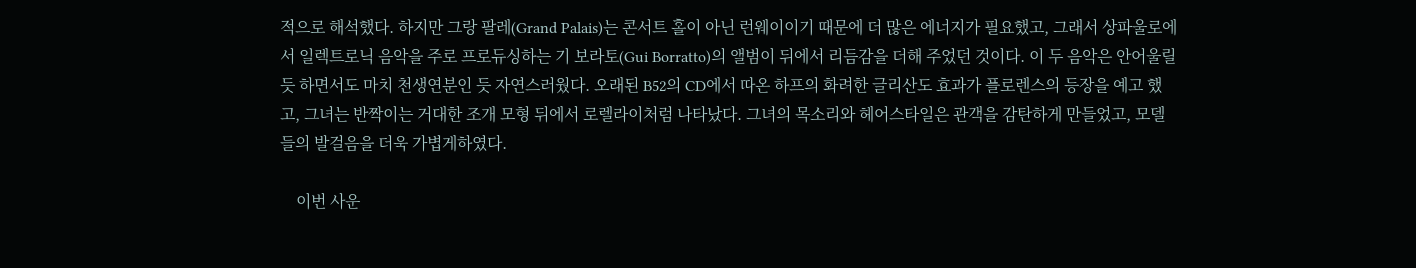적으로 해석했다. 하지만 그랑 팔레(Grand Palais)는 콘서트 홀이 아닌 런웨이이기 때문에 더 많은 에너지가 필요했고, 그래서 상파울로에서 일렉트로닉 음악을 주로 프로듀싱하는 기 보라토(Gui Borratto)의 앨범이 뒤에서 리듬감을 더해 주었던 것이다. 이 두 음악은 안어울릴 듯 하면서도 마치 천생연분인 듯 자연스러웠다. 오래된 B52의 CD에서 따온 하프의 화려한 글리산도 효과가 플로렌스의 등장을 예고 했고, 그녀는 반짝이는 거대한 조개 모형 뒤에서 로렐라이처럼 나타났다. 그녀의 목소리와 헤어스타일은 관객을 감탄하게 만들었고, 모델들의 발걸음을 더욱 가볍게하였다.

    이번 사운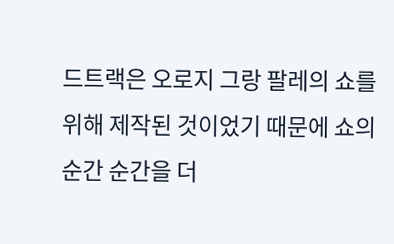드트랙은 오로지 그랑 팔레의 쇼를 위해 제작된 것이었기 때문에 쇼의 순간 순간을 더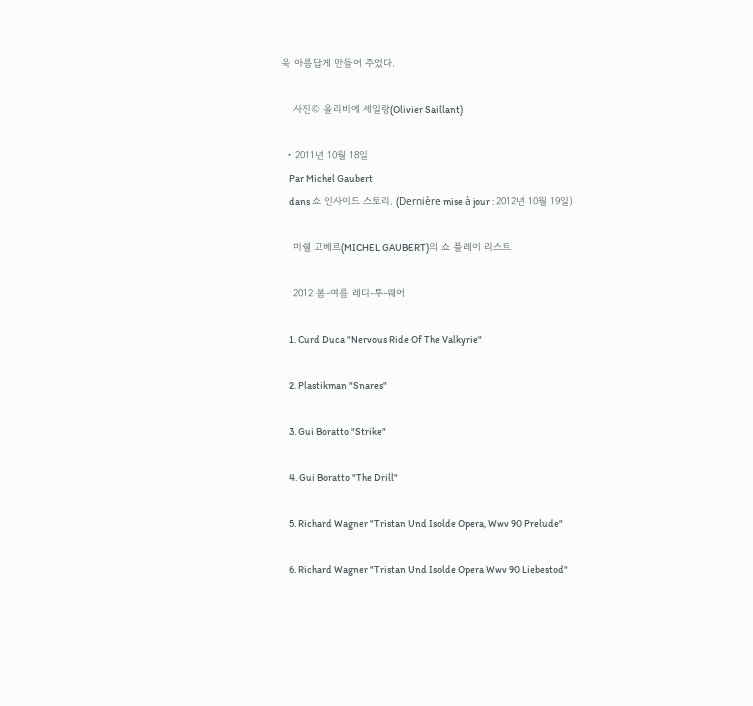욱 아름답게 만들어 주었다.

    사진© 올리비에 세일랑(Olivier Saillant)

  • 2011년 10월 18일
    Par Michel Gaubert
    dans 쇼 인사이드 스토리. (Dernière mise à jour : 2012년 10월 19일)

    미쉘 고베르(MICHEL GAUBERT)의 쇼 플레이 리스트

    2012 봄-여름 레디-투-웨어

    1. Curd Duca "Nervous Ride Of The Valkyrie"

    2. Plastikman "Snares"

    3. Gui Boratto "Strike"

    4. Gui Boratto "The Drill"

    5. Richard Wagner "Tristan Und Isolde Opera, Wwv 90 Prelude"

    6. Richard Wagner "Tristan Und Isolde Opera Wwv 90 Liebestod"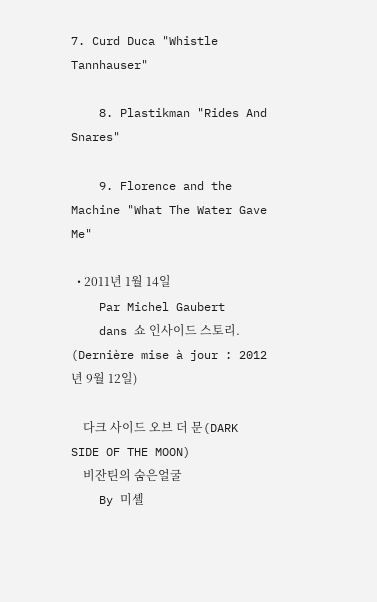7. Curd Duca "Whistle Tannhauser"

    8. Plastikman "Rides And Snares"

    9. Florence and the Machine "What The Water Gave Me"

  • 2011년 1월 14일
    Par Michel Gaubert
    dans 쇼 인사이드 스토리. (Dernière mise à jour : 2012년 9월 12일)

    다크 사이드 오브 더 문(DARK SIDE OF THE MOON)
    비잔틴의 숨은얼굴
    By 미셸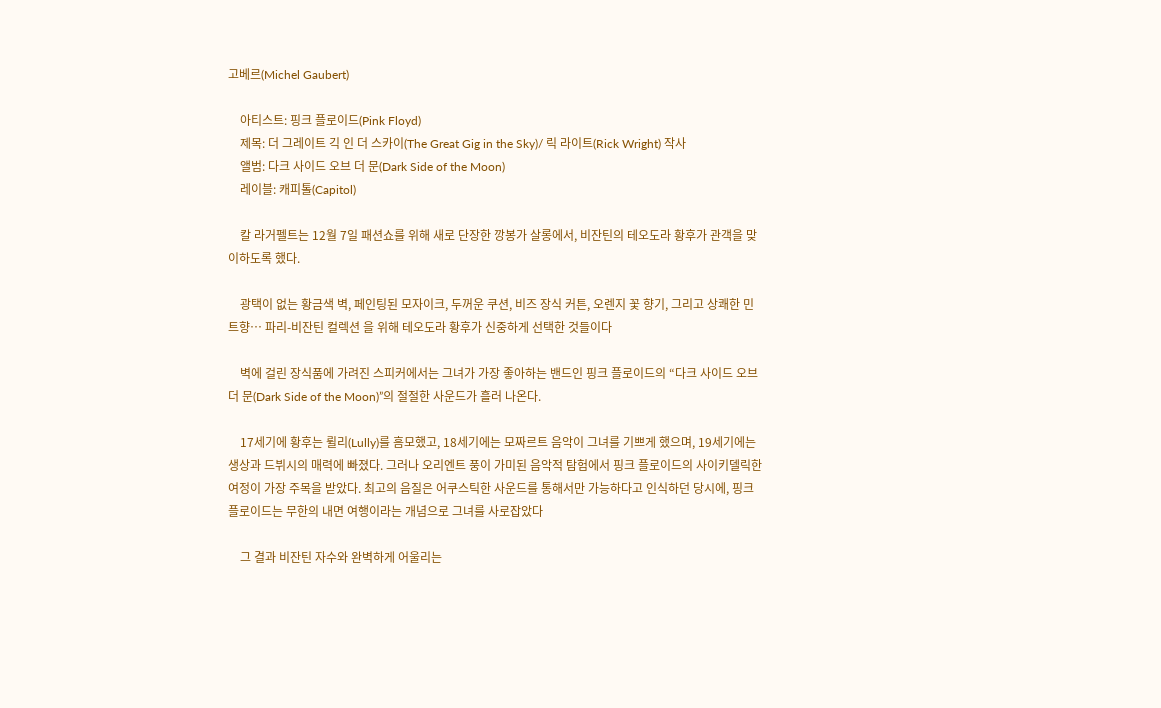고베르(Michel Gaubert)

    아티스트: 핑크 플로이드(Pink Floyd)
    제목: 더 그레이트 긱 인 더 스카이(The Great Gig in the Sky)/ 릭 라이트(Rick Wright) 작사
    앨범: 다크 사이드 오브 더 문(Dark Side of the Moon)
    레이블: 캐피톨(Capitol)

    칼 라거펠트는 12월 7일 패션쇼를 위해 새로 단장한 깡봉가 살롱에서, 비잔틴의 테오도라 황후가 관객을 맞이하도록 했다.

    광택이 없는 황금색 벽, 페인팅된 모자이크, 두꺼운 쿠션, 비즈 장식 커튼, 오렌지 꽃 향기, 그리고 상쾌한 민트향… 파리-비잔틴 컬렉션 을 위해 테오도라 황후가 신중하게 선택한 것들이다

    벽에 걸린 장식품에 가려진 스피커에서는 그녀가 가장 좋아하는 밴드인 핑크 플로이드의 “다크 사이드 오브 더 문(Dark Side of the Moon)”의 절절한 사운드가 흘러 나온다.

    17세기에 황후는 륄리(Lully)를 흠모했고, 18세기에는 모짜르트 음악이 그녀를 기쁘게 했으며, 19세기에는 생상과 드뷔시의 매력에 빠졌다. 그러나 오리엔트 풍이 가미된 음악적 탐험에서 핑크 플로이드의 사이키델릭한 여정이 가장 주목을 받았다. 최고의 음질은 어쿠스틱한 사운드를 통해서만 가능하다고 인식하던 당시에, 핑크 플로이드는 무한의 내면 여행이라는 개념으로 그녀를 사로잡았다

    그 결과 비잔틴 자수와 완벽하게 어울리는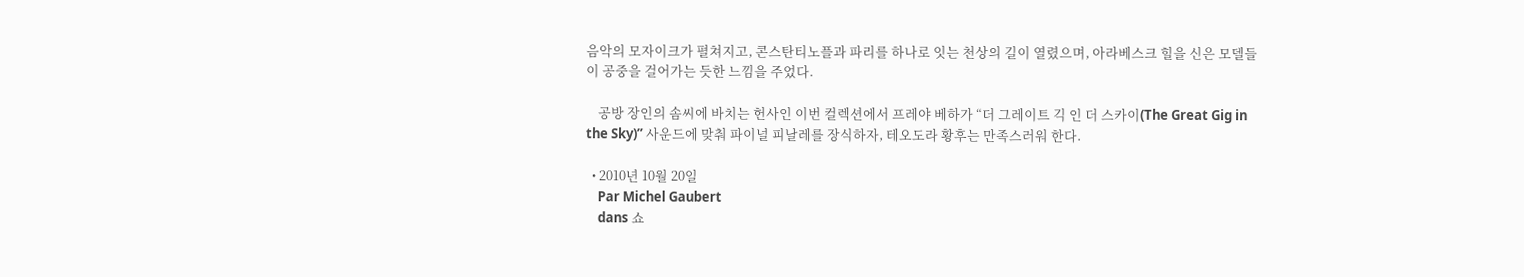음악의 모자이크가 펼쳐지고, 콘스탄티노플과 파리를 하나로 잇는 천상의 길이 열렸으며, 아라베스크 힐을 신은 모델들이 공중을 걸어가는 듯한 느낌을 주었다.

    공방 장인의 솜씨에 바치는 헌사인 이번 컬렉션에서 프레야 베하가 “더 그레이트 긱 인 더 스카이(The Great Gig in the Sky)” 사운드에 맞춰 파이널 피날레를 장식하자, 테오도라 황후는 만족스러워 한다.

  • 2010년 10월 20일
    Par Michel Gaubert
    dans 쇼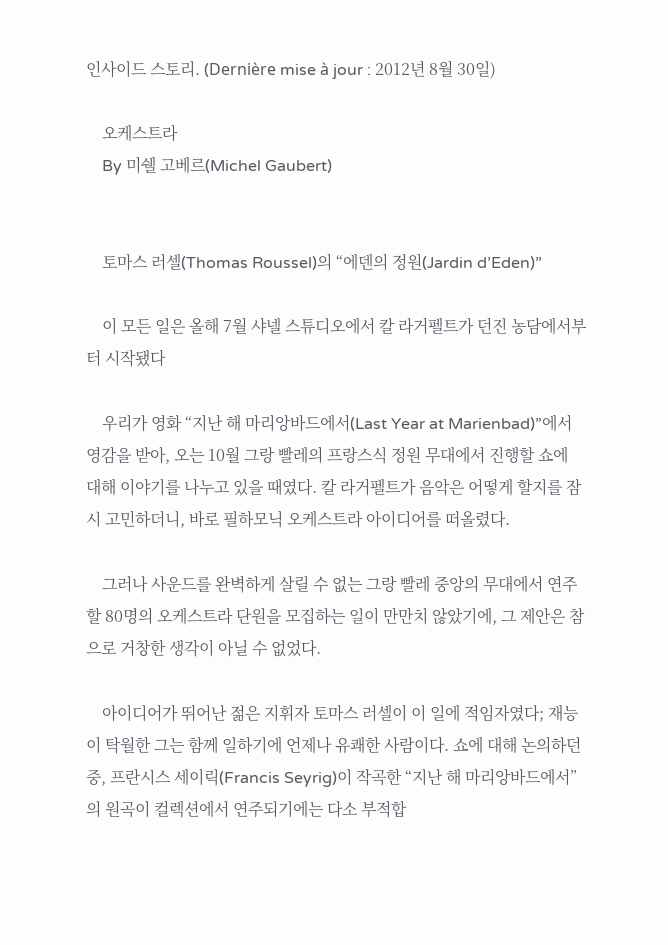인사이드 스토리. (Dernière mise à jour : 2012년 8월 30일)

    오케스트라
    By 미쉘 고베르(Michel Gaubert)


    토마스 러셀(Thomas Roussel)의 “에덴의 정원(Jardin d’Eden)”

    이 모든 일은 올해 7월 샤넬 스튜디오에서 칼 라거펠트가 던진 농담에서부터 시작됐다

    우리가 영화 “지난 해 마리앙바드에서(Last Year at Marienbad)”에서 영감을 받아, 오는 10월 그랑 빨레의 프랑스식 정원 무대에서 진행할 쇼에 대해 이야기를 나누고 있을 때였다. 칼 라거펠트가 음악은 어떻게 할지를 잠시 고민하더니, 바로 필하모닉 오케스트라 아이디어를 떠올렸다.

    그러나 사운드를 완벽하게 살릴 수 없는 그랑 빨레 중앙의 무대에서 연주할 80명의 오케스트라 단원을 모집하는 일이 만만치 않았기에, 그 제안은 참으로 거창한 생각이 아닐 수 없었다.

    아이디어가 뛰어난 젊은 지휘자 토마스 러셀이 이 일에 적임자였다; 재능이 탁월한 그는 함께 일하기에 언제나 유쾌한 사람이다. 쇼에 대해 논의하던 중, 프란시스 세이릭(Francis Seyrig)이 작곡한 “지난 해 마리앙바드에서”의 원곡이 컬렉션에서 연주되기에는 다소 부적합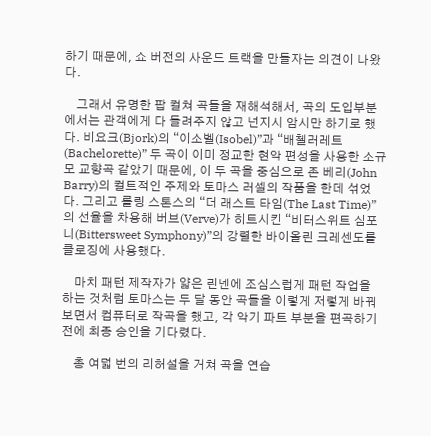하기 때문에, 쇼 버전의 사운드 트랙을 만들자는 의견이 나왔다.

    그래서 유명한 팝 컬쳐 곡들을 재해석해서, 곡의 도입부분에서는 관객에게 다 들려주지 않고 넌지시 암시만 하기로 했다. 비요크(Bjork)의 “이소벨(Isobel)”과 “배첼러레트(Bachelorette)” 두 곡이 이미 정교한 현악 편성을 사용한 소규모 교향곡 같았기 때문에, 이 두 곡을 중심으로 존 베리(John Barry)의 컬트적인 주제와 토마스 러셀의 작품을 한데 섞었다. 그리고 롤링 스톤스의 “더 래스트 타임(The Last Time)”의 선율을 차용해 버브(Verve)가 히트시킨 “비터스위트 심포니(Bittersweet Symphony)”의 강렬한 바이올린 크레센도를 클로징에 사용했다.

    마치 패턴 제작자가 얇은 린넨에 조심스럽게 패턴 작업을 하는 것처럼 토마스는 두 달 동안 곡들을 이렇게 저렇게 바꿔 보면서 컴퓨터로 작곡을 했고, 각 악기 파트 부분을 편곡하기 전에 최종 승인을 기다렸다.

    총 여덟 번의 리허설을 거쳐 곡을 연습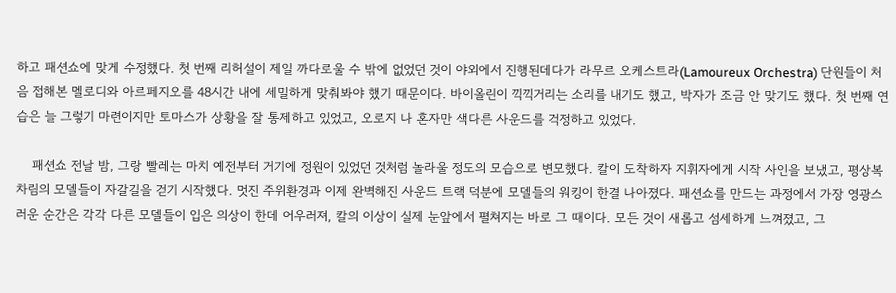하고 패션쇼에 맞게 수정했다. 첫 번째 리허설이 제일 까다로울 수 밖에 없었던 것이 야외에서 진행된데다가 라무르 오케스트라(Lamoureux Orchestra) 단원들이 처음 접해본 멜로디와 아르페지오를 48시간 내에 세밀하게 맞춰봐야 했기 때문이다. 바이올린이 끽끽거리는 소리를 내기도 했고, 박자가 조금 안 맞기도 했다. 첫 번째 연습은 늘 그렇기 마련이지만 토마스가 상황을 잘 통제하고 있었고, 오로지 나 혼자만 색다른 사운드를 걱정하고 있었다.

    패션쇼 전날 밤, 그랑 빨레는 마치 예전부터 거기에 정원이 있었던 것처럼 놀라울 정도의 모습으로 변모했다. 칼이 도착하자 지휘자에게 시작 사인을 보냈고, 평상복 차림의 모델들이 자갈길을 걷기 시작했다. 멋진 주위환경과 이제 완벽해진 사운드 트랙 덕분에 모델들의 워킹이 한결 나아졌다. 패션쇼를 만드는 과정에서 가장 영광스러운 순간은 각각 다른 모델들이 입은 의상이 한데 어우러져, 칼의 이상이 실제 눈앞에서 펼쳐지는 바로 그 때이다. 모든 것이 새롭고 섬세하게 느껴졌고, 그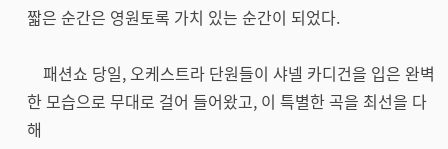짧은 순간은 영원토록 가치 있는 순간이 되었다.

    패션쇼 당일, 오케스트라 단원들이 샤넬 카디건을 입은 완벽한 모습으로 무대로 걸어 들어왔고, 이 특별한 곡을 최선을 다해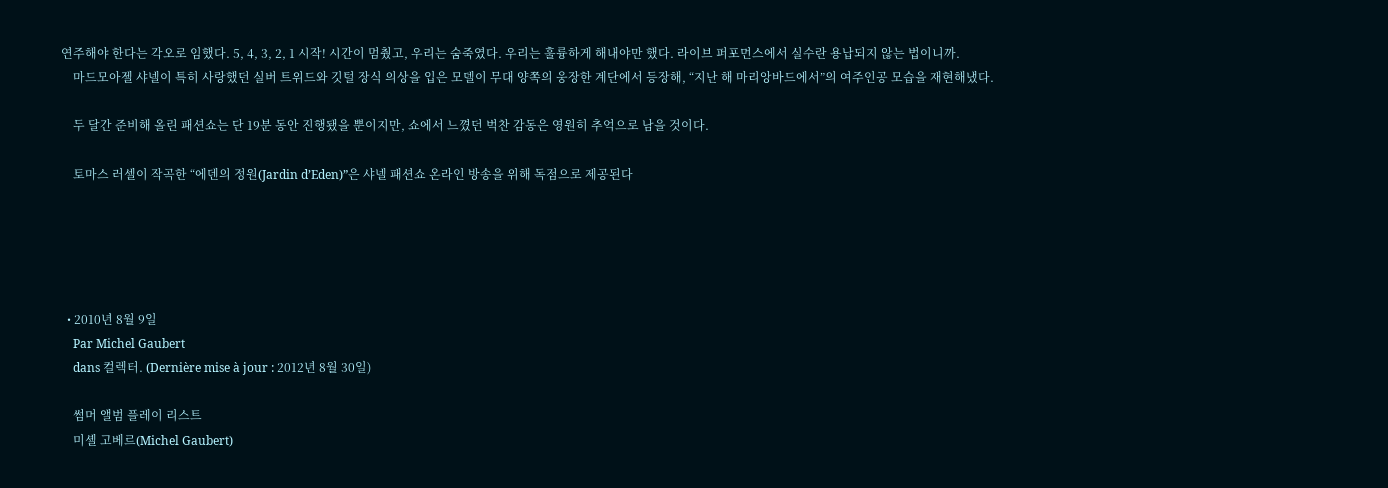연주해야 한다는 각오로 임했다. 5, 4, 3, 2, 1 시작! 시간이 멈췄고, 우리는 숨죽였다. 우리는 훌륭하게 해내야만 했다. 라이브 퍼포먼스에서 실수란 용납되지 않는 법이니까.
    마드모아젤 샤넬이 특히 사랑했던 실버 트위드와 깃털 장식 의상을 입은 모델이 무대 양쪽의 웅장한 계단에서 등장해, “지난 해 마리앙바드에서”의 여주인공 모습을 재현해냈다.

    두 달간 준비해 올린 패션쇼는 단 19분 동안 진행됐을 뿐이지만, 쇼에서 느꼈던 벅찬 감동은 영원히 추억으로 남을 것이다.

    토마스 러셀이 작곡한 “에덴의 정원(Jardin d’Eden)”은 샤넬 패션쇼 온라인 방송을 위해 독점으로 제공된다





  • 2010년 8월 9일
    Par Michel Gaubert
    dans 컬렉터. (Dernière mise à jour : 2012년 8월 30일)

    썸머 앨범 플레이 리스트
    미셸 고베르(Michel Gaubert)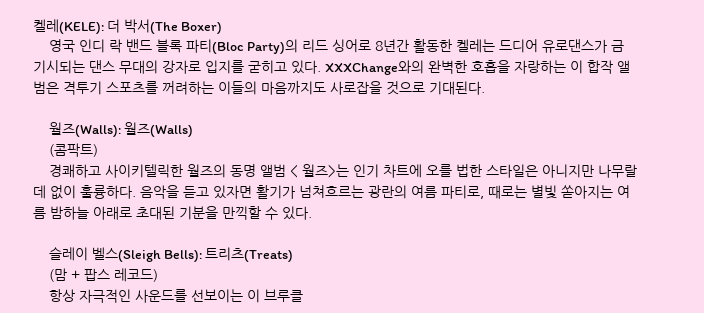켈레(KELE): 더 박서(The Boxer)
    영국 인디 락 밴드 블록 파티(Bloc Party)의 리드 싱어로 8년간 활동한 켈레는 드디어 유로댄스가 금기시되는 댄스 무대의 강자로 입지를 굳히고 있다. XXXChange와의 완벽한 호흡을 자랑하는 이 합작 앨범은 격투기 스포츠를 꺼려하는 이들의 마음까지도 사로잡을 것으로 기대된다.

    월즈(Walls): 월즈(Walls)
    (콤팍트)
    경쾌하고 사이키텔릭한 월즈의 동명 앨범 < 월즈>는 인기 차트에 오를 법한 스타일은 아니지만 나무랄 데 없이 훌륭하다. 음악을 듣고 있자면 활기가 넘쳐흐르는 광란의 여름 파티로, 때로는 별빛 쏟아지는 여름 밤하늘 아래로 초대된 기분을 만끽할 수 있다.

    슬레이 벨스(Sleigh Bells): 트리츠(Treats)
    (맘 + 팝스 레코드)
    항상 자극적인 사운드를 선보이는 이 브루클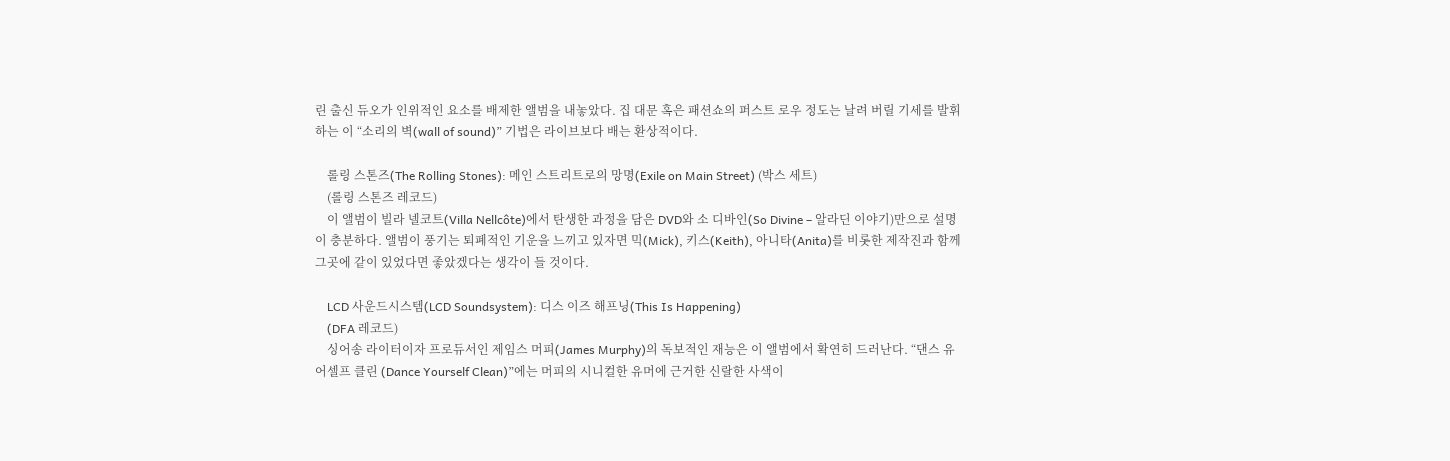린 출신 듀오가 인위적인 요소를 배제한 앨범을 내놓았다. 집 대문 혹은 패션쇼의 퍼스트 로우 정도는 날려 버릴 기세를 발휘하는 이 “소리의 벽(wall of sound)” 기법은 라이브보다 배는 환상적이다.

    롤링 스톤즈(The Rolling Stones): 메인 스트리트로의 망명(Exile on Main Street) (박스 세트)
    (롤링 스톤즈 레코드)
    이 앨범이 빌라 넬코트(Villa Nellcôte)에서 탄생한 과정을 담은 DVD와 소 디바인(So Divine – 알라딘 이야기)만으로 설명이 충분하다. 앨범이 풍기는 퇴폐적인 기운을 느끼고 있자면 믹(Mick), 키스(Keith), 아니타(Anita)를 비롯한 제작진과 함께 그곳에 같이 있었다면 좋았겠다는 생각이 들 것이다.

    LCD 사운드시스템(LCD Soundsystem): 디스 이즈 해프닝(This Is Happening)
    (DFA 레코드)
    싱어송 라이터이자 프로듀서인 제임스 머피(James Murphy)의 독보적인 재능은 이 앨범에서 확연히 드러난다. “댄스 유어셀프 클린 (Dance Yourself Clean)”에는 머피의 시니컬한 유머에 근거한 신랄한 사색이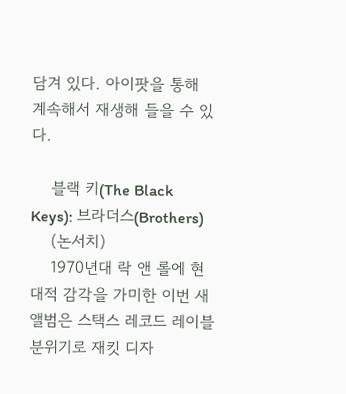담겨 있다. 아이팟을 통해 계속해서 재생해 들을 수 있다.

    블랙 키(The Black Keys): 브라더스(Brothers)
    (논서치)
    1970년대 락 앤 롤에 현대적 감각을 가미한 이번 새 앨범은 스택스 레코드 레이블 분위기로 재킷 디자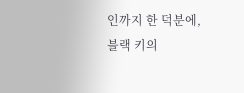인까지 한 덕분에, 블랙 키의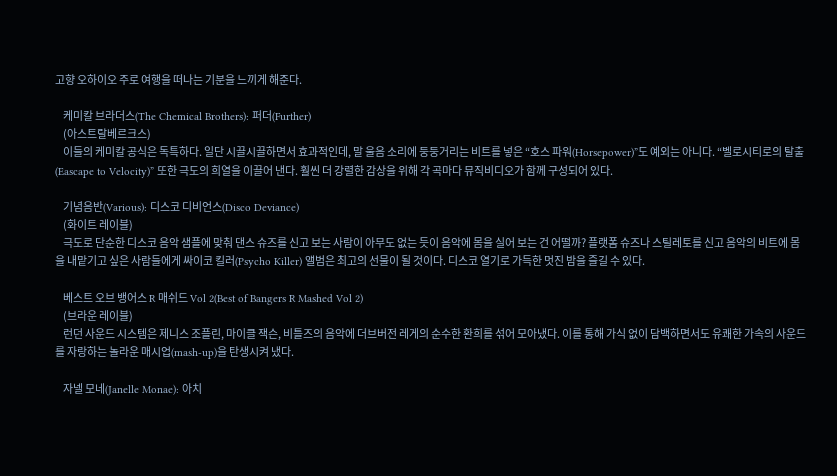고향 오하이오 주로 여행을 떠나는 기분을 느끼게 해준다.

    케미칼 브라더스(The Chemical Brothers): 퍼더(Further)
    (아스트랄베르크스)
    이들의 케미칼 공식은 독특하다. 일단 시끌시끌하면서 효과적인데, 말 울음 소리에 둥둥거리는 비트를 넣은 “호스 파워(Horsepower)”도 예외는 아니다. “벨로시티로의 탈출(Eascape to Velocity)” 또한 극도의 희열을 이끌어 낸다. 훨씬 더 강렬한 감상을 위해 각 곡마다 뮤직비디오가 함께 구성되어 있다.

    기념음반(Various): 디스코 디비언스(Disco Deviance)
    (화이트 레이블)
    극도로 단순한 디스코 음악 샘플에 맞춰 댄스 슈즈를 신고 보는 사람이 아무도 없는 듯이 음악에 몸을 실어 보는 건 어떨까? 플랫폼 슈즈나 스틸레토를 신고 음악의 비트에 몸을 내맡기고 싶은 사람들에게 싸이코 킬러(Psycho Killer) 앨범은 최고의 선물이 될 것이다. 디스코 열기로 가득한 멋진 밤을 즐길 수 있다.

    베스트 오브 뱅어스 R 매쉬드 Vol 2(Best of Bangers R Mashed Vol 2)
    (브라운 레이블)
    런던 사운드 시스템은 제니스 조플린, 마이클 잭슨, 비틀즈의 음악에 더브버전 레게의 순수한 환희를 섞어 모아냈다. 이를 통해 가식 없이 담백하면서도 유쾌한 가속의 사운드를 자랑하는 놀라운 매시업(mash-up)을 탄생시켜 냈다.

    자넬 모네(Janelle Monae): 아치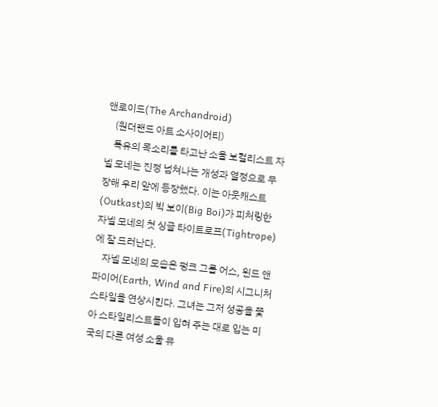앤로이드(The Archandroid)
    (원더랜드 아트 소사이어티)
    특유의 목소리를 타고난 소울 보컬리스트 자넬 모네는 진정 넘쳐나는 개성과 열정으로 무장해 우리 앞에 등장했다. 이는 아웃캐스트(Outkast)의 빅 보이(Big Boi)가 피처링한 자넬 모네의 첫 싱글 타이트로프(Tightrope)에 잘 드러난다.
    자넬 모네의 모습은 펑크 그룹 어스, 윈드 앤 파이어(Earth, Wind and Fire)의 시그니처 스타일을 연상시킨다. 그녀는 그저 성공을 쫓아 스타일리스트들이 입혀 주는 대로 입는 미국의 다른 여성 소울 뮤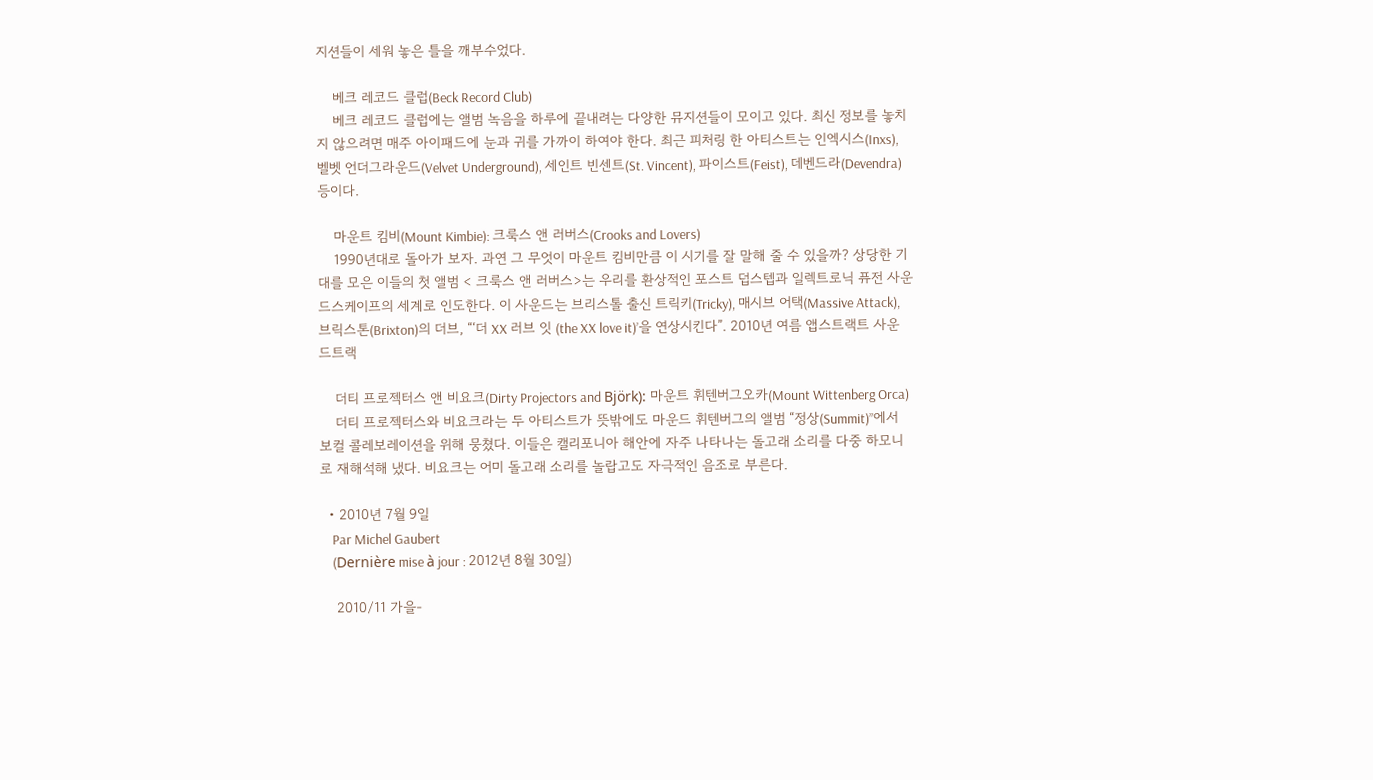지션들이 세워 놓은 틀을 깨부수었다.

    베크 레코드 클럽(Beck Record Club)
    베크 레코드 클럽에는 앨범 녹음을 하루에 끝내려는 다양한 뮤지션들이 모이고 있다. 최신 정보를 놓치지 않으려면 매주 아이패드에 눈과 귀를 가까이 하여야 한다. 최근 피처링 한 아티스트는 인엑시스(Inxs), 벨벳 언더그라운드(Velvet Underground), 세인트 빈센트(St. Vincent), 파이스트(Feist), 데벤드라(Devendra) 등이다.

    마운트 킴비(Mount Kimbie): 크룩스 앤 러버스(Crooks and Lovers)
    1990년대로 돌아가 보자. 과연 그 무엇이 마운트 킴비만큼 이 시기를 잘 말해 줄 수 있을까? 상당한 기대를 모은 이들의 첫 앨범 < 크룩스 앤 러버스>는 우리를 환상적인 포스트 덥스텝과 일렉트로닉 퓨전 사운드스케이프의 세계로 인도한다. 이 사운드는 브리스톨 출신 트릭키(Tricky), 매시브 어택(Massive Attack), 브릭스톤(Brixton)의 더브, “‘더 XX 러브 잇 (the XX love it)’을 연상시킨다”. 2010년 여름 앱스트랙트 사운드트랙

    더티 프로젝터스 앤 비요크(Dirty Projectors and Björk): 마운트 휘텐버그오카(Mount Wittenberg Orca)
    더티 프로젝터스와 비요크라는 두 아티스트가 뜻밖에도 마운드 휘텐버그의 앨범 “정상(Summit)”에서 보컬 콜레보레이션을 위해 뭉쳤다. 이들은 캘리포니아 해안에 자주 나타나는 돌고래 소리를 다중 하모니로 재해석해 냈다. 비요크는 어미 돌고래 소리를 놀랍고도 자극적인 음조로 부른다.

  • 2010년 7월 9일
    Par Michel Gaubert
    (Dernière mise à jour : 2012년 8월 30일)

    2010/11 가을-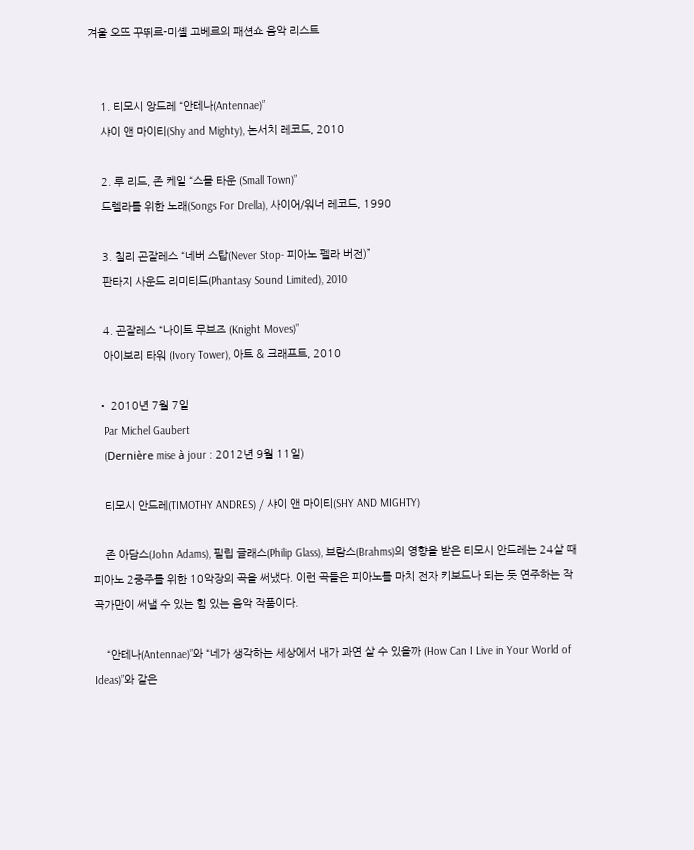겨울 오뜨 꾸뛰르-미셸 고베르의 패션쇼 음악 리스트


    1. 티모시 앙드레 “안테나(Antennae)”
    샤이 앤 마이티(Shy and Mighty), 논서치 레코드, 2010

    2. 루 리드, 존 케일 “스몰 타운 (Small Town)”
    드렐라를 위한 노래(Songs For Drella), 사이어/워너 레코드, 1990

    3. 칠리 곤잘레스 “네버 스탑(Never Stop- 피아노 펠라 버전)”
    판타지 사운드 리미티드(Phantasy Sound Limited), 2010

    4. 곤잘레스 “나이트 무브즈 (Knight Moves)”
    아이보리 타워 (Ivory Tower), 아트 & 크래프트, 2010

  • 2010년 7월 7일
    Par Michel Gaubert
    (Dernière mise à jour : 2012년 9월 11일)

    티모시 안드레(TIMOTHY ANDRES) / 샤이 앤 마이티(SHY AND MIGHTY)

    존 아담스(John Adams), 필립 글래스(Philip Glass), 브람스(Brahms)의 영향을 받은 티모시 안드레는 24살 때 피아노 2중주를 위한 10악장의 곡을 써냈다. 이런 곡들은 피아노를 마치 전자 키보드나 되는 듯 연주하는 작곡가만이 써낼 수 있는 힘 있는 음악 작품이다.

    “안테나(Antennae)”와 “네가 생각하는 세상에서 내가 과연 살 수 있을까 (How Can I Live in Your World of Ideas)”와 같은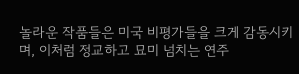놀라운 작품들은 미국 비평가들을 크게 감동시키며, 이처럼 정교하고 묘미 넘치는 연주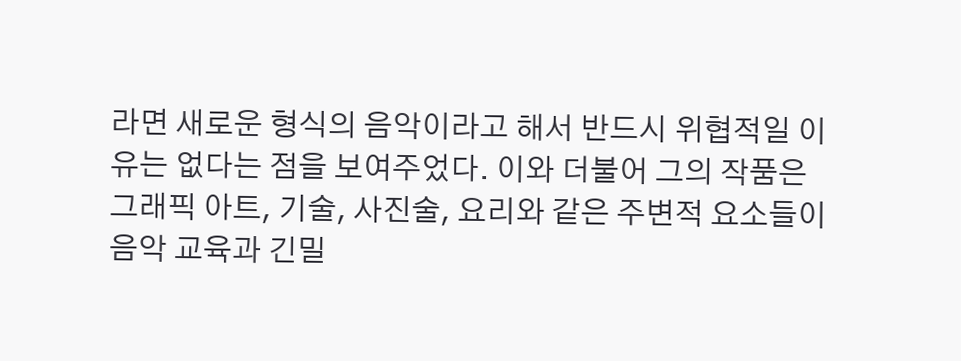라면 새로운 형식의 음악이라고 해서 반드시 위협적일 이유는 없다는 점을 보여주었다. 이와 더불어 그의 작품은 그래픽 아트, 기술, 사진술, 요리와 같은 주변적 요소들이 음악 교육과 긴밀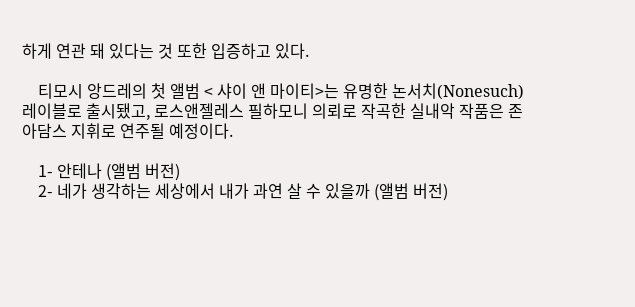하게 연관 돼 있다는 것 또한 입증하고 있다.

    티모시 앙드레의 첫 앨범 < 샤이 앤 마이티>는 유명한 논서치(Nonesuch) 레이블로 출시됐고, 로스앤젤레스 필하모니 의뢰로 작곡한 실내악 작품은 존 아담스 지휘로 연주될 예정이다.

    1- 안테나 (앨범 버전)
    2- 네가 생각하는 세상에서 내가 과연 살 수 있을까 (앨범 버전)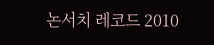논서치 레코드 2010